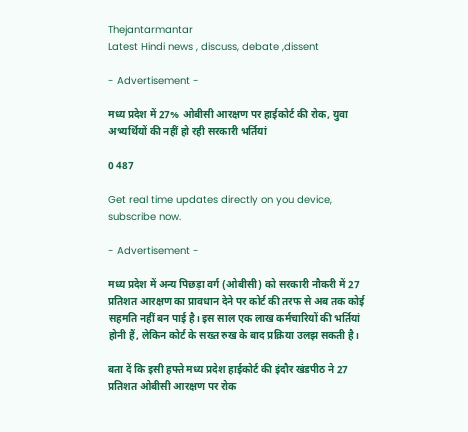Thejantarmantar
Latest Hindi news , discuss, debate ,dissent

- Advertisement -

मध्य प्रदेश में 27% ओबीसी आरक्षण पर हाईकोर्ट की रोक, युवा अभ्यर्थियों की नहीं हो रही सरकारी भर्तियां

0 487

Get real time updates directly on you device, subscribe now.

- Advertisement -

मध्य प्रदेश में अन्य पिछड़ा वर्ग (ओबीसी) को सरकारी नौकरी में 27 प्रतिशत आरक्षण का प्रावधान देने पर कोर्ट की तरफ से अब तक कोई सहमति नहीं बन पाई है। इस साल एक लाख कर्मचारियों की भर्तियां होनी हैं, लेकिन कोर्ट के सख्त रुख के बाद प्रक्रिया उलझ सकती है।

बता दें कि इसी हफ्ते मध्य प्रदेश हाईकोर्ट की इंदौर खंडपीठ ने 27 प्रतिशत ओबीसी आरक्षण पर रोक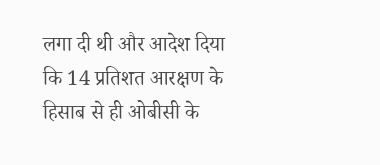लगा दी थी और आदेश दिया कि 14 प्रतिशत आरक्षण के हिसाब से ही ओबीसी के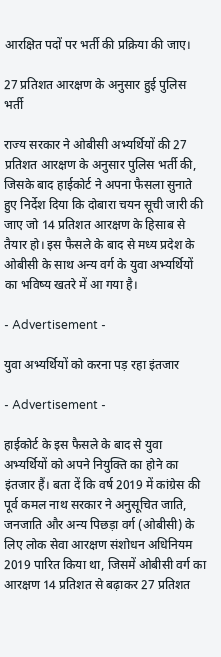आरक्षित पदों पर भर्ती की प्रक्रिया की जाए।

27 प्रतिशत आरक्षण के अनुसार हुई पुलिस भर्ती

राज्य सरकार ने ओबीसी अभ्यर्थियों की 27 प्रतिशत आरक्षण के अनुसार पुलिस भर्ती की, जिसके बाद हाईकोर्ट ने अपना फैसला सुनाते हुए निर्देश दिया कि दोबारा चयन सूची जारी की जाए जो 14 प्रतिशत आरक्षण के हिसाब से तैयार हो। इस फैसले के बाद से मध्य प्रदेश के ओबीसी के साथ अन्य वर्ग के युवा अभ्यर्थियों का भविष्य खतरे में आ गया है।

- Advertisement -

युवा अभ्यर्थियों को करना पड़ रहा इंतजार

- Advertisement -

हाईकोर्ट के इस फैसले के बाद से युवा अभ्यर्थियों को अपने नियुक्ति का होने का इंतजार हैं। बता दें कि वर्ष 2019 में कांग्रेस की पूर्व कमल नाथ सरकार ने अनुसूचित जाति, जनजाति और अन्य पिछड़ा वर्ग (ओबीसी) के लिए लोक सेवा आरक्षण संशोधन अधिनियम 2019 पारित किया था, जिसमें ओबीसी वर्ग का आरक्षण 14 प्रतिशत से बढ़ाकर 27 प्रतिशत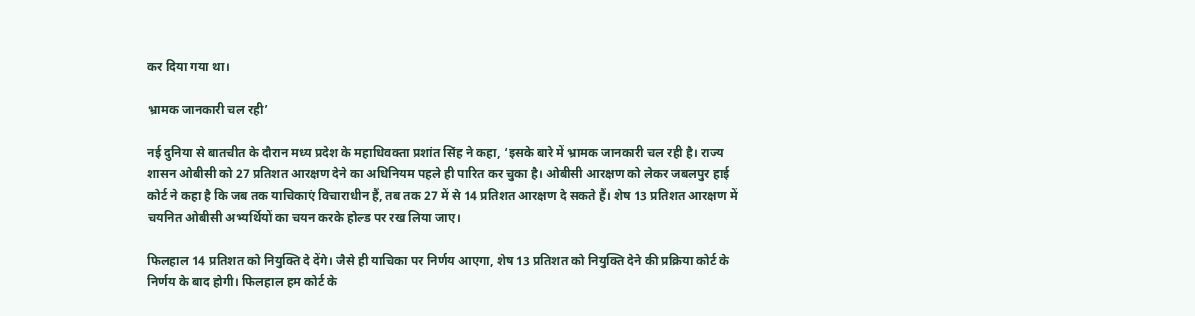कर दिया गया था।

भ्रामक जानकारी चल रही’

नई दुनिया से बातचीत के दौरान मध्य प्रदेश के महाधिवक्ता प्रशांत सिंह ने कहा, ‘इसके बारे में भ्रामक जानकारी चल रही है। राज्य शासन ओबीसी को 27 प्रतिशत आरक्षण देने का अधिनियम पहले ही पारित कर चुका है। ओबीसी आरक्षण को लेकर जबलपुर हाई कोर्ट ने कहा है कि जब तक याचिकाएं विचाराधीन हैं, तब तक 27 में से 14 प्रतिशत आरक्षण दे सकते हैं। शेष 13 प्रतिशत आरक्षण में चयनित ओबीसी अभ्यर्थियों का चयन करके होल्ड पर रख लिया जाए।

फिलहाल 14 प्रतिशत को नियुक्ति दे देंगे। जैसे ही याचिका पर निर्णय आएगा, शेष 13 प्रतिशत को नियुक्ति देने की प्रक्रिया कोर्ट के निर्णय के बाद होगी। फिलहाल हम कोर्ट के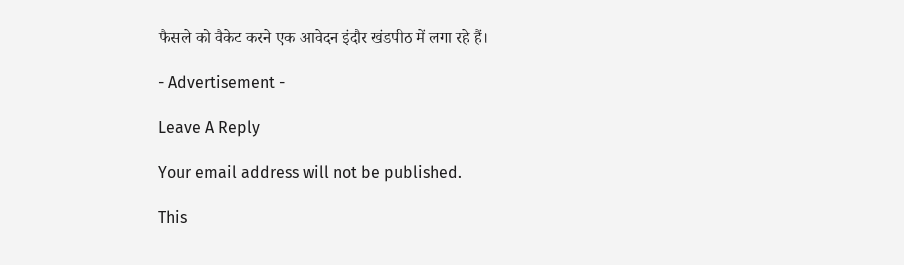फैसले को वैकेट करने एक आवेदन इंदौर खंडपीठ में लगा रहे हैं।

- Advertisement -

Leave A Reply

Your email address will not be published.

This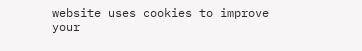website uses cookies to improve your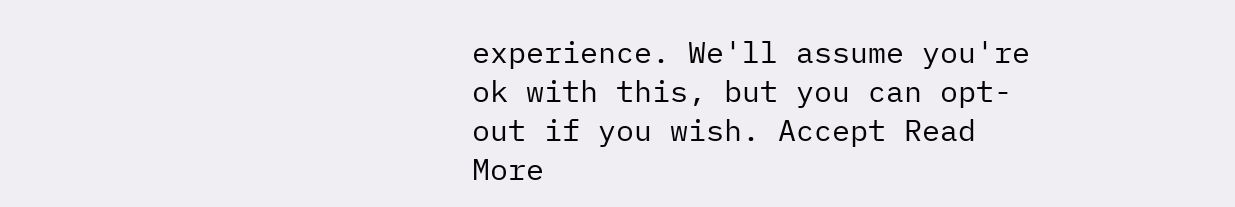experience. We'll assume you're ok with this, but you can opt-out if you wish. Accept Read More